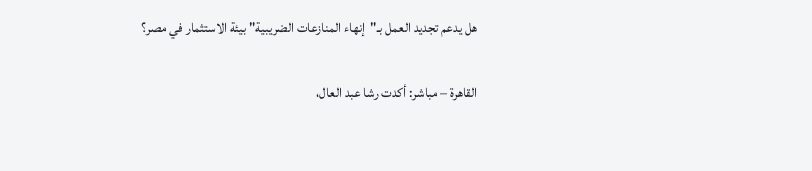هل يدعم تجديد العمل بـ"إنهاء المنازعات الضريبية" بيئة الاستثمار في مصر؟

القاهرة – مباشر: أكدت رشا عبد العال،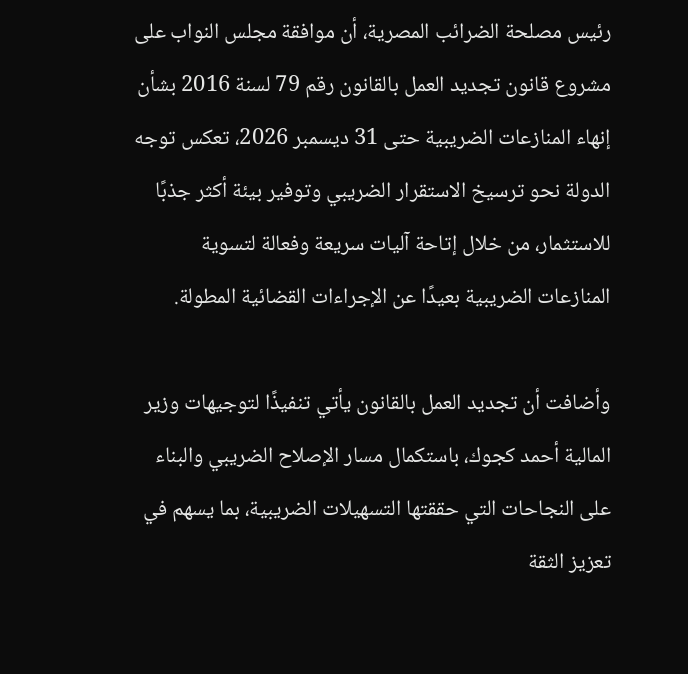رئيس مصلحة الضرائب المصرية، أن موافقة مجلس النواب على مشروع قانون تجديد العمل بالقانون رقم 79 لسنة 2016 بشأن إنهاء المنازعات الضريبية حتى 31 ديسمبر 2026، تعكس توجه الدولة نحو ترسيخ الاستقرار الضريبي وتوفير بيئة أكثر جذبًا للاستثمار، من خلال إتاحة آليات سريعة وفعالة لتسوية المنازعات الضريبية بعيدًا عن الإجراءات القضائية المطولة.

وأضافت أن تجديد العمل بالقانون يأتي تنفيذًا لتوجيهات وزير المالية أحمد كجوك، باستكمال مسار الإصلاح الضريبي والبناء على النجاحات التي حققتها التسهيلات الضريبية، بما يسهم في تعزيز الثقة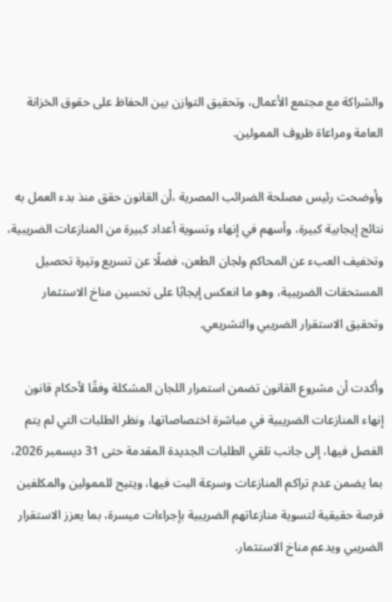والشراكة مع مجتمع الأعمال، وتحقيق التوازن بين الحفاظ على حقوق الخزانة العامة ومراعاة ظروف الممولين.

وأوضحت رئيس مصلحة الضرائب المصرية ،أن القانون حقق منذ بدء العمل به نتائج إيجابية كبيرة، وأسهم في إنهاء وتسوية أعداد كبيرة من المنازعات الضريبية، وتخفيف العبء عن المحاكم ولجان الطعن، فضلًا عن تسريع وتيرة تحصيل المستحقات الضريبية، وهو ما انعكس إيجابًا على تحسين مناخ الاستثمار وتحقيق الاستقرار الضريبي والتشريعي.

وأكدت أن مشروع القانون تضمن استمرار اللجان المشكلة وفقًا لأحكام قانون إنهاء المنازعات الضريبية في مباشرة اختصاصاتها، ونظر الطلبات التي لم يتم الفصل فيها، إلى جانب تلقي الطلبات الجديدة المقدمة حتى 31 ديسمبر 2026، بما يضمن عدم تراكم المنازعات وسرعة البت فيها، ويتيح للممولين والمكلفين فرصة حقيقية لتسوية منازعاتهم الضريبية بإجراءات ميسرة، بما يعزز الاستقرار الضريبي ويدعم مناخ الاستثمار.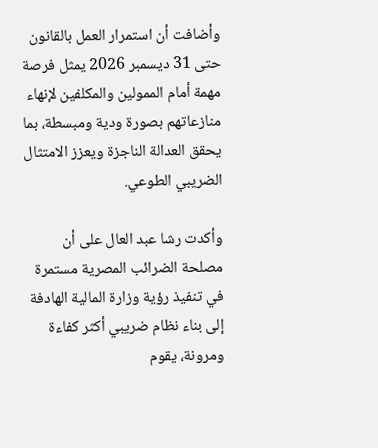وأضافت أن استمرار العمل بالقانون حتى 31 ديسمبر 2026 يمثل فرصة مهمة أمام الممولين والمكلفين لإنهاء منازعاتهم بصورة ودية ومبسطة، بما يحقق العدالة الناجزة ويعزز الامتثال الضريبي الطوعي.

وأكدت رشا عبد العال على أن مصلحة الضرائب المصرية مستمرة في تنفيذ رؤية وزارة المالية الهادفة إلى بناء نظام ضريبي أكثر كفاءة ومرونة، يقوم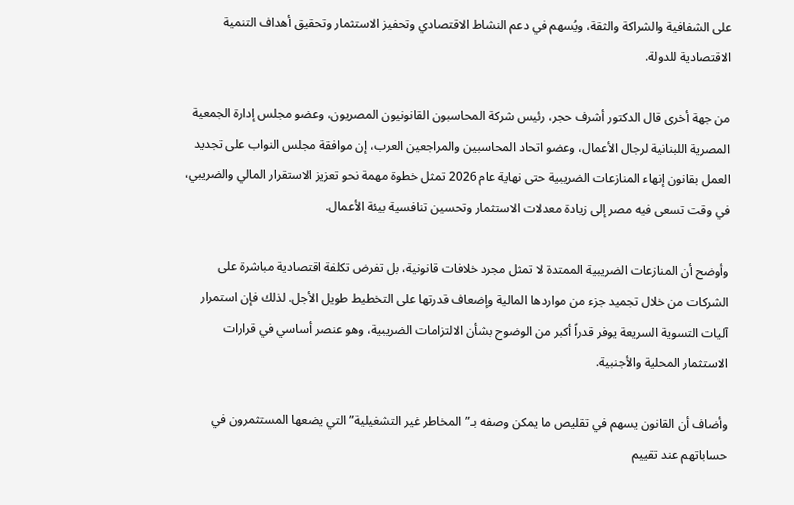على الشفافية والشراكة والثقة، ويُسهم في دعم النشاط الاقتصادي وتحفيز الاستثمار وتحقيق أهداف التنمية الاقتصادية للدولة.

من جهة أخرى قال الدكتور أشرف حجر، رئيس شركة المحاسبون القانونيون المصريون، وعضو مجلس إدارة الجمعية المصرية اللبنانية لرجال الأعمال، وعضو اتحاد المحاسبين والمراجعين العرب، إن موافقة مجلس النواب على تجديد العمل بقانون إنهاء المنازعات الضريبية حتى نهاية عام 2026 تمثل خطوة مهمة نحو تعزيز الاستقرار المالي والضريبي، في وقت تسعى فيه مصر إلى زيادة معدلات الاستثمار وتحسين تنافسية بيئة الأعمال.

وأوضح أن المنازعات الضريبية الممتدة لا تمثل مجرد خلافات قانونية، بل تفرض تكلفة اقتصادية مباشرة على الشركات من خلال تجميد جزء من مواردها المالية وإضعاف قدرتها على التخطيط طويل الأجل. لذلك فإن استمرار آليات التسوية السريعة يوفر قدراً أكبر من الوضوح بشأن الالتزامات الضريبية، وهو عنصر أساسي في قرارات الاستثمار المحلية والأجنبية.

وأضاف أن القانون يسهم في تقليص ما يمكن وصفه بـ”المخاطر غير التشغيلية” التي يضعها المستثمرون في حساباتهم عند تقييم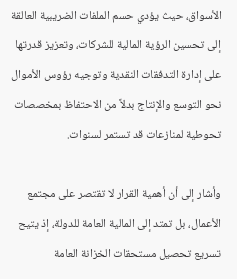الأسواق، حيث يؤدي حسم الملفات الضريبية العالقة إلى تحسين الرؤية المالية للشركات، وتعزيز قدرتها على إدارة التدفقات النقدية وتوجيه رؤوس الأموال نحو التوسع والإنتاج بدلاً من الاحتفاظ بمخصصات تحوطية لمنازعات قد تستمر لسنوات.

وأشار إلى أن أهمية القرار لا تقتصر على مجتمع الأعمال، بل تمتد إلى المالية العامة للدولة، إذ يتيح تسريع تحصيل مستحقات الخزانة العامة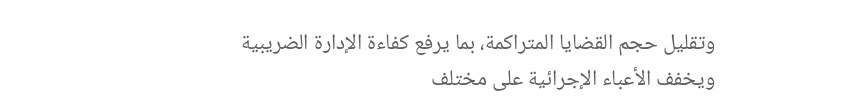وتقليل حجم القضايا المتراكمة، بما يرفع كفاءة الإدارة الضريبية ويخفف الأعباء الإجرائية على مختلف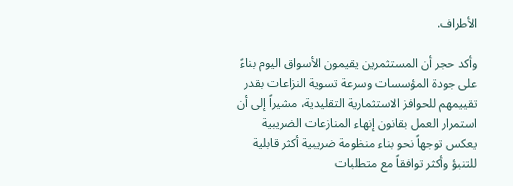الأطراف.

وأكد حجر أن المستثمرين يقيمون الأسواق اليوم بناءً على جودة المؤسسات وسرعة تسوية النزاعات بقدر تقييمهم للحوافز الاستثمارية التقليدية، مشيراً إلى أن استمرار العمل بقانون إنهاء المنازعات الضريبية يعكس توجهاً نحو بناء منظومة ضريبية أكثر قابلية للتنبؤ وأكثر توافقاً مع متطلبات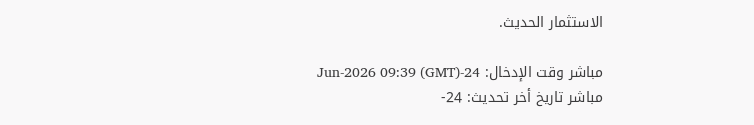الاستثمار الحديث.

مباشر وقت الإدخال: 24-Jun-2026 09:39 (GMT)
مباشر تاريخ أخر تحديث: 24-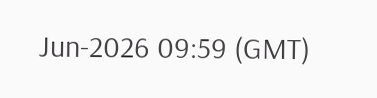Jun-2026 09:59 (GMT)